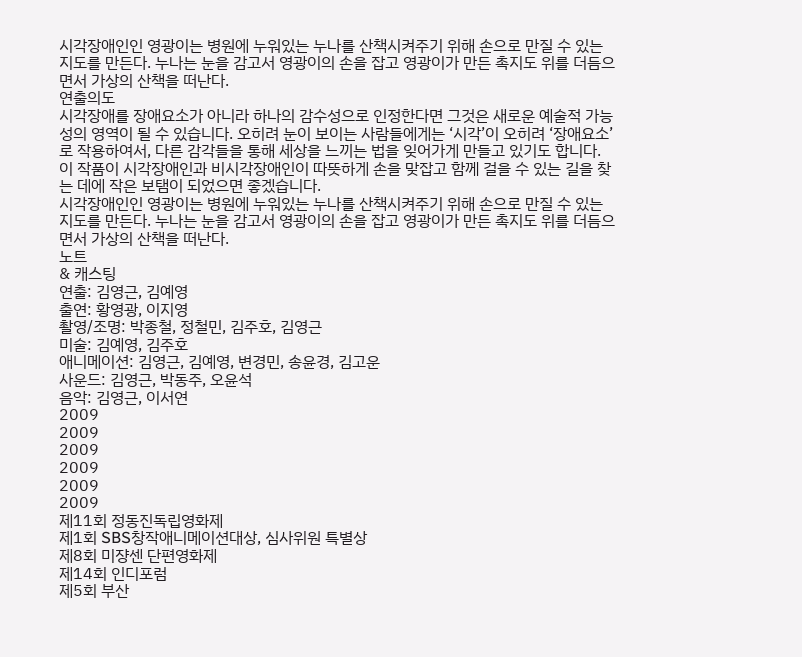시각장애인인 영광이는 병원에 누워있는 누나를 산책시켜주기 위해 손으로 만질 수 있는 지도를 만든다. 누나는 눈을 감고서 영광이의 손을 잡고 영광이가 만든 촉지도 위를 더듬으면서 가상의 산책을 떠난다.
연출의도
시각장애를 장애요소가 아니라 하나의 감수성으로 인정한다면 그것은 새로운 예술적 가능성의 영역이 될 수 있습니다. 오히려 눈이 보이는 사람들에게는 ‘시각’이 오히려 ‘장애요소’로 작용하여서, 다른 감각들을 통해 세상을 느끼는 법을 잊어가게 만들고 있기도 합니다. 이 작품이 시각장애인과 비시각장애인이 따뜻하게 손을 맞잡고 함께 걸을 수 있는 길을 찾는 데에 작은 보탬이 되었으면 좋겠습니다.
시각장애인인 영광이는 병원에 누워있는 누나를 산책시켜주기 위해 손으로 만질 수 있는 지도를 만든다. 누나는 눈을 감고서 영광이의 손을 잡고 영광이가 만든 촉지도 위를 더듬으면서 가상의 산책을 떠난다.
노트
& 캐스팅
연출: 김영근, 김예영
출연: 황영광, 이지영
촬영/조명: 박종철, 정철민, 김주호, 김영근
미술: 김예영, 김주호
애니메이션: 김영근, 김예영, 변경민, 송윤경, 김고운
사운드: 김영근, 박동주, 오윤석
음악: 김영근, 이서연
2009
2009
2009
2009
2009
2009
제11회 정동진독립영화제
제1회 SBS창작애니메이션대상, 심사위원 특별상
제8회 미쟝센 단편영화제
제14회 인디포럼
제5회 부산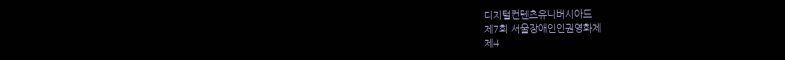디지털컨텐츠유니버시아드
제7회 서울장애인인권영화제
제4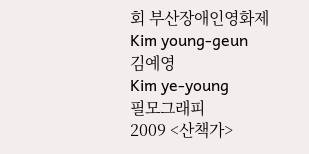회 부산장애인영화제
Kim young-geun
김예영
Kim ye-young
필모그래피
2009 <산책가>